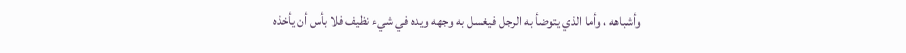وأشباهه ، وأما الذي يتوضأ به الرجل فيغسل به وجهه ويده في شيء نظيف فلا بأس أن يأخذه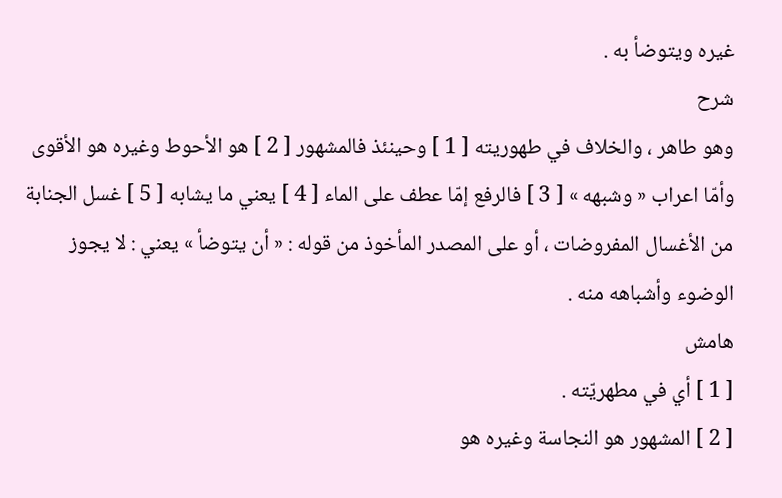غيره ويتوضأ به .
شرح
وهو طاهر ، والخلاف في طهوريته [ 1 ] وحينئذ فالمشهور [ 2 ] هو الأحوط وغيره هو الأقوى وأمّا اعراب « وشبهه » [ 3 ] فالرفع إمّا عطف على الماء [ 4 ] يعني ما يشابه [ 5 ] غسل الجنابة من الأغسال المفروضات ، أو على المصدر المأخوذ من قوله : « أن يتوضأ » يعني : لا يجوز الوضوء وأشباهه منه .
هامش
[ 1 ] أي في مطهريّته .
[ 2 ] المشهور هو النجاسة وغيره هو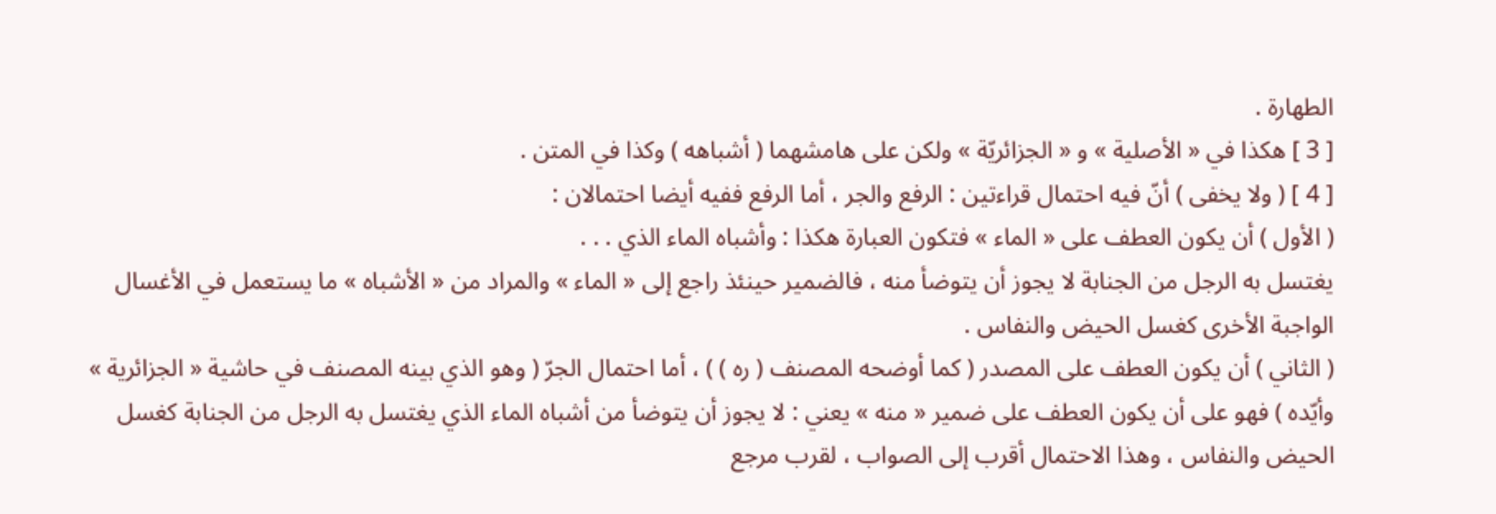الطهارة .
[ 3 ] هكذا في « الأصلية » و « الجزائريّة » ولكن على هامشهما ( أشباهه ) وكذا في المتن .
[ 4 ] ( ولا يخفى ) أنّ فيه احتمال قراءتين : الرفع والجر ، أما الرفع ففيه أيضا احتمالان :
( الأول ) أن يكون العطف على « الماء » فتكون العبارة هكذا : وأشباه الماء الذي . . .
يغتسل به الرجل من الجنابة لا يجوز أن يتوضأ منه ، فالضمير حينئذ راجع إلى « الماء » والمراد من « الأشباه » ما يستعمل في الأغسال الواجبة الأخرى كغسل الحيض والنفاس .
( الثاني ) أن يكون العطف على المصدر ( كما أوضحه المصنف ( ره ) ) ، أما احتمال الجرّ ( وهو الذي بينه المصنف في حاشية « الجزائرية » وأيّده ) فهو على أن يكون العطف على ضمير « منه » يعني : لا يجوز أن يتوضأ من أشباه الماء الذي يغتسل به الرجل من الجنابة كغسل الحيض والنفاس ، وهذا الاحتمال أقرب إلى الصواب ، لقرب مرجع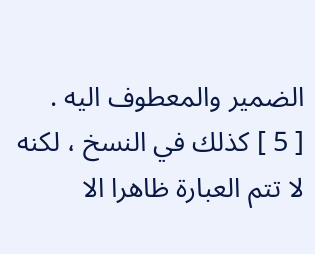الضمير والمعطوف اليه .
[ 5 ] كذلك في النسخ ، لكنه لا تتم العبارة ظاهرا الا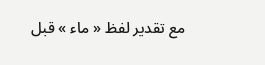مع تقدير لفظ « ماء » قبل